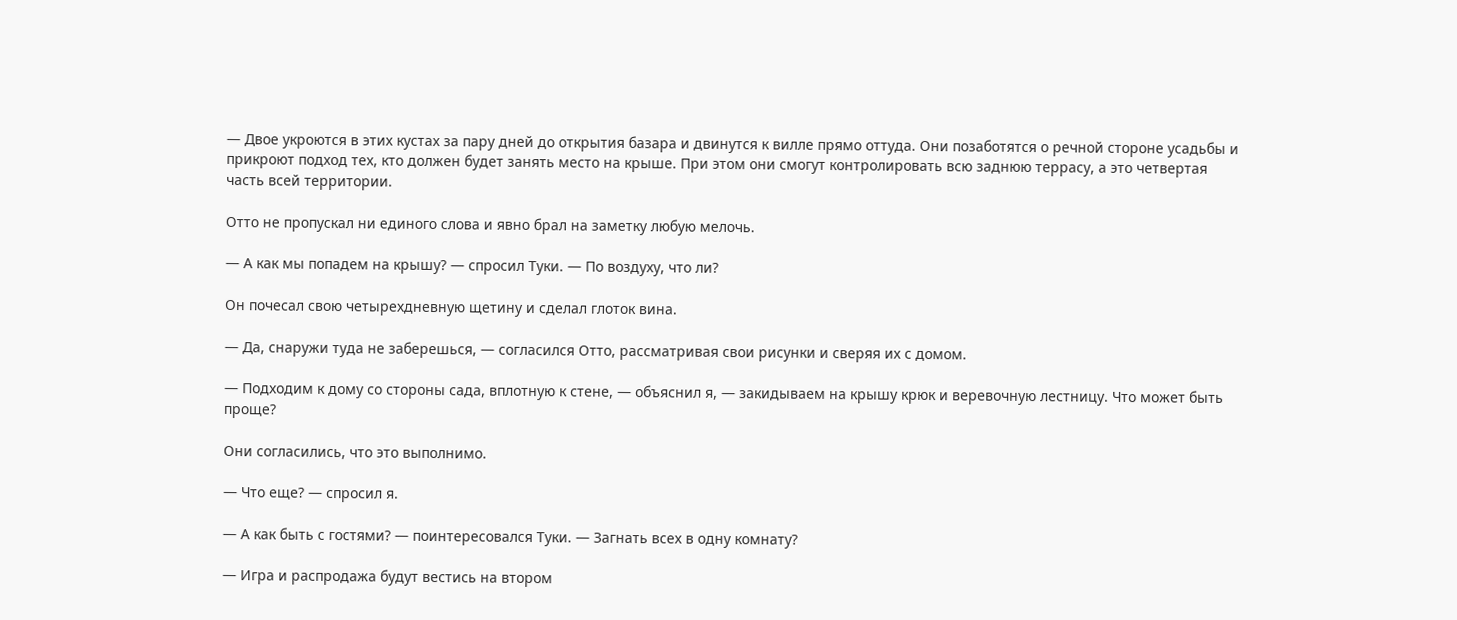— Двое укроются в этих кустах за пару дней до открытия базара и двинутся к вилле прямо оттуда. Они позаботятся о речной стороне усадьбы и прикроют подход тех, кто должен будет занять место на крыше. При этом они смогут контролировать всю заднюю террасу, а это четвертая часть всей территории.

Отто не пропускал ни единого слова и явно брал на заметку любую мелочь.

— А как мы попадем на крышу? — спросил Туки. — По воздуху, что ли?

Он почесал свою четырехдневную щетину и сделал глоток вина.

— Да, снаружи туда не заберешься, — согласился Отто, рассматривая свои рисунки и сверяя их с домом.

— Подходим к дому со стороны сада, вплотную к стене, — объяснил я, — закидываем на крышу крюк и веревочную лестницу. Что может быть проще?

Они согласились, что это выполнимо.

— Что еще? — спросил я.

— А как быть с гостями? — поинтересовался Туки. — Загнать всех в одну комнату?

— Игра и распродажа будут вестись на втором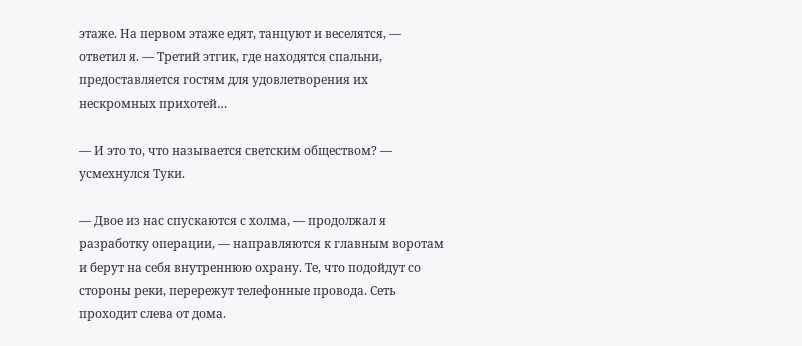этаже. На первом этаже едят, танцуют и веселятся, — ответил я. — Третий этгик, где находятся спальни, предоставляется гостям для удовлетворения их нескромных прихотей…

— И это то, что называется светским обществом? — усмехнулся Туки.

— Двое из нас спускаются с холма, — продолжал я разработку операции, — направляются к главным воротам и берут на себя внутреннюю охрану. Те, что подойдут со стороны реки, перережут телефонные провода. Сеть проходит слева от дома.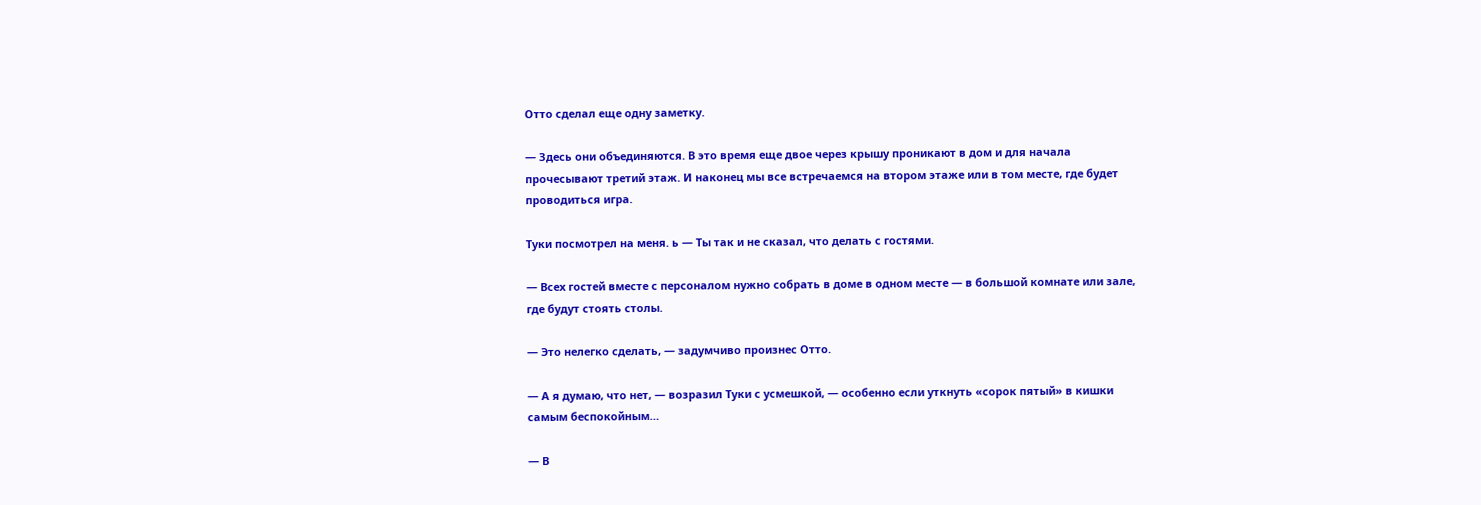Отто сделал еще одну заметку.

— Здесь они объединяются. В это время еще двое через крышу проникают в дом и для начала прочесывают третий этаж. И наконец мы все встречаемся на втором этаже или в том месте, где будет проводиться игра.

Туки посмотрел на меня. ь — Ты так и не сказал, что делать с гостями.

— Всех гостей вместе с персоналом нужно собрать в доме в одном месте — в большой комнате или зале, где будут стоять столы.

— Это нелегко сделать, — задумчиво произнес Отто.

— А я думаю, что нет, — возразил Туки с усмешкой, — особенно если уткнуть «сорок пятый» в кишки самым беспокойным…

— В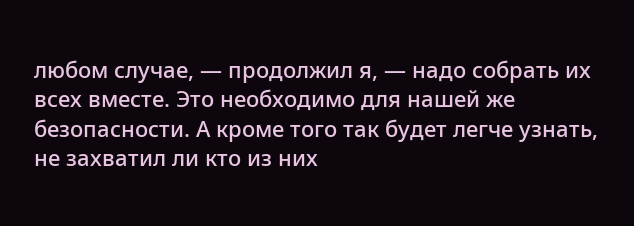любом случае, — продолжил я, — надо собрать их всех вместе. Это необходимо для нашей же безопасности. А кроме того так будет легче узнать, не захватил ли кто из них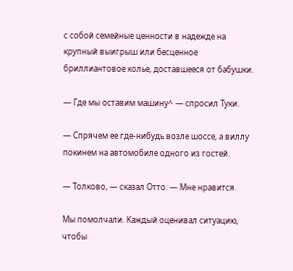с собой семейные ценности в надежде на крупный выигрыш или бесценное бриллиантовое колье, доставшееся от бабушки.

— Где мы оставим машину^ — спросил Туки.

— Спрячем ее где-нибудь возле шоссе, а виллу покинем на автомобиле одного из гостей.

— Толково, — сказал Отто. — Мне нравится.

Мы помолчали. Каждый оценивал ситуацию, чтобы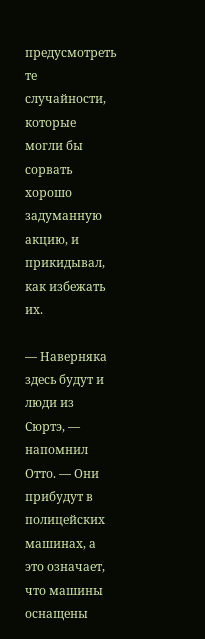предусмотреть те случайности, которые могли бы сорвать хорошо задуманную акцию, и прикидывал, как избежать их.

— Наверняка здесь будут и люди из Сюртэ, — напомнил Отто. — Они прибудут в полицейских машинах, а это означает, что машины оснащены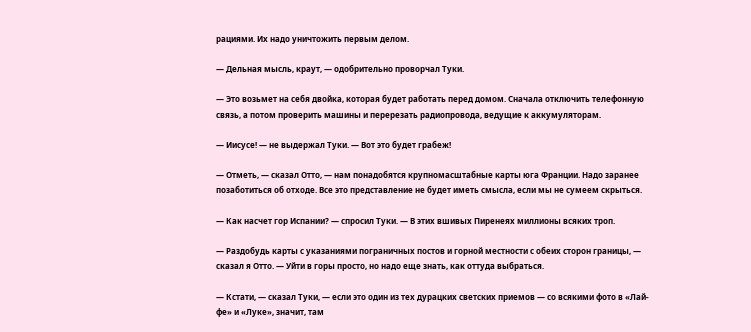рациями. Их надо уничтожить первым делом.

— Дельная мысль, краут, — одобрительно проворчал Туки.

— Это возьмет на себя двойка, которая будет работать перед домом. Сначала отключить телефонную связь, а потом проверить машины и перерезать радиопровода, ведущие к аккумуляторам.

— Иисусе! — не выдержал Туки. — Вот это будет грабеж!

— Отметь, — сказал Отто, — нам понадобятся крупномасштабные карты юга Франции. Надо заранее позаботиться об отходе. Все это представление не будет иметь смысла, если мы не сумеем скрыться.

— Как насчет гор Испании? — спросил Туки. — В этих вшивых Пиренеях миллионы всяких троп.

— Раздобудь карты с указаниями пограничных постов и горной местности с обеих сторон границы, — сказал я Отто. — Уйти в горы просто, но надо еще знать, как оттуда выбраться.

— Кстати, — сказал Туки, — если это один из тех дурацких светских приемов — со всякими фото в «Лай- фе» и «Луке», значит, там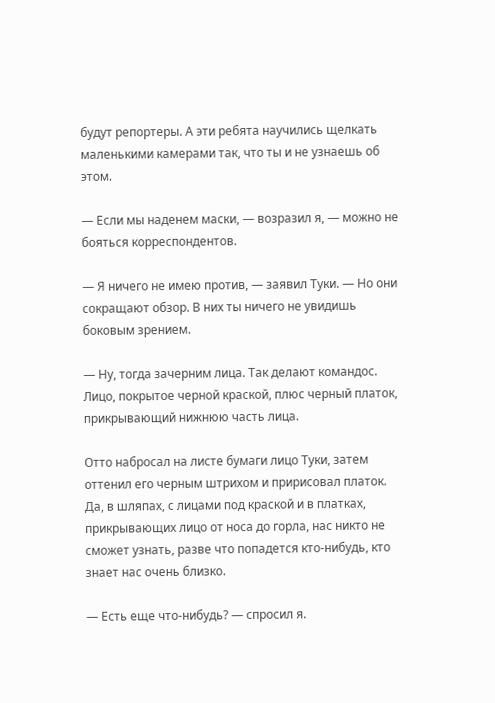будут репортеры. А эти ребята научились щелкать маленькими камерами так, что ты и не узнаешь об этом.

— Если мы наденем маски, — возразил я, — можно не бояться корреспондентов.

— Я ничего не имею против, — заявил Туки. — Но они сокращают обзор. В них ты ничего не увидишь боковым зрением.

— Ну, тогда зачерним лица. Так делают командос. Лицо, покрытое черной краской, плюс черный платок, прикрывающий нижнюю часть лица.

Отто набросал на листе бумаги лицо Туки, затем оттенил его черным штрихом и пририсовал платок. Да, в шляпах, с лицами под краской и в платках, прикрывающих лицо от носа до горла, нас никто не сможет узнать, разве что попадется кто-нибудь, кто знает нас очень близко.

— Есть еще что-нибудь? — спросил я.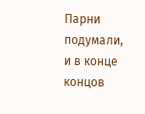Парни подумали, и в конце концов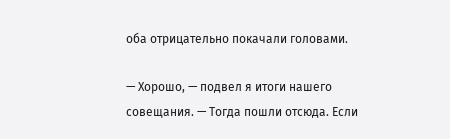оба отрицательно покачали головами.

— Хорошо, — подвел я итоги нашего совещания. — Тогда пошли отсюда. Если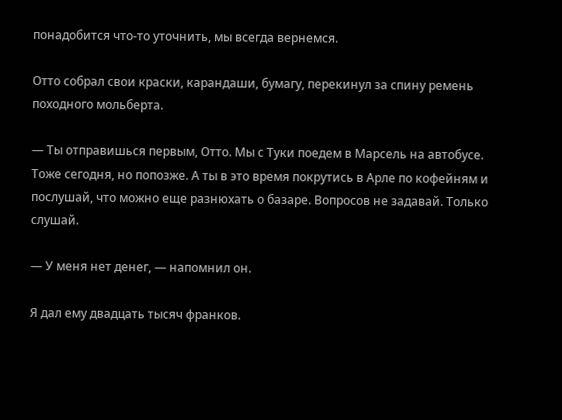понадобится что-то уточнить, мы всегда вернемся.

Отто собрал свои краски, карандаши, бумагу, перекинул за спину ремень походного мольберта.

— Ты отправишься первым, Отто. Мы с Туки поедем в Марсель на автобусе. Тоже сегодня, но попозже. А ты в это время покрутись в Арле по кофейням и послушай, что можно еще разнюхать о базаре. Вопросов не задавай. Только слушай.

— У меня нет денег, — напомнил он.

Я дал ему двадцать тысяч франков.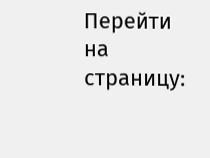Перейти на страницу: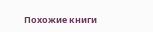Похожие книги